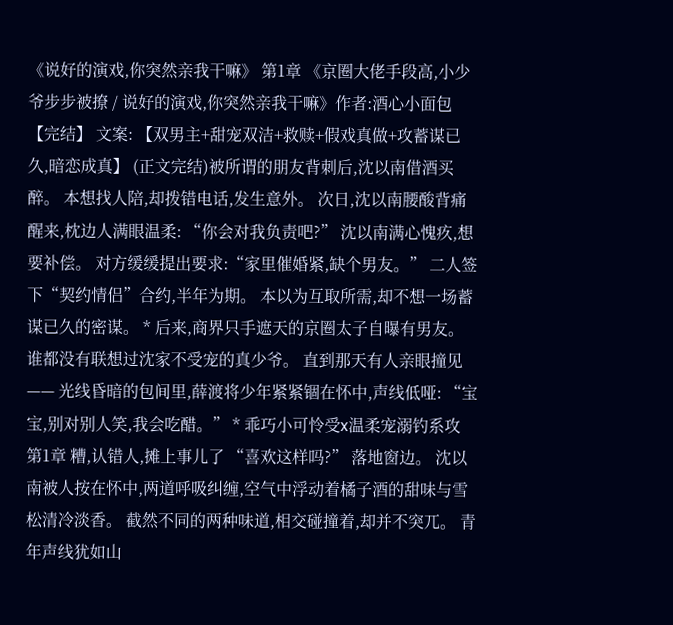《说好的演戏,你突然亲我干嘛》 第1章 《京圈大佬手段高,小少爷步步被撩 / 说好的演戏,你突然亲我干嘛》作者:酒心小面包【完结】 文案: 【双男主+甜宠双洁+救赎+假戏真做+攻蓄谋已久,暗恋成真】 (正文完结)被所谓的朋友背刺后,沈以南借酒买醉。 本想找人陪,却拨错电话,发生意外。 次日,沈以南腰酸背痛醒来,枕边人满眼温柔: “你会对我负责吧?” 沈以南满心愧疚,想要补偿。 对方缓缓提出要求:“家里催婚紧,缺个男友。” 二人签下“契约情侣”合约,半年为期。 本以为互取所需,却不想一场蓄谋已久的密谋。 * 后来,商界只手遮天的京圈太子自曝有男友。 谁都没有联想过沈家不受宠的真少爷。 直到那天有人亲眼撞见—— 光线昏暗的包间里,薛渡将少年紧紧锢在怀中,声线低哑: “宝宝,别对别人笑,我会吃醋。” * 乖巧小可怜受x温柔宠溺钓系攻 第1章 糟,认错人,摊上事儿了 “喜欢这样吗?” 落地窗边。 沈以南被人按在怀中,两道呼吸纠缠,空气中浮动着橘子酒的甜味与雪松清冷淡香。 截然不同的两种味道,相交碰撞着,却并不突兀。 青年声线犹如山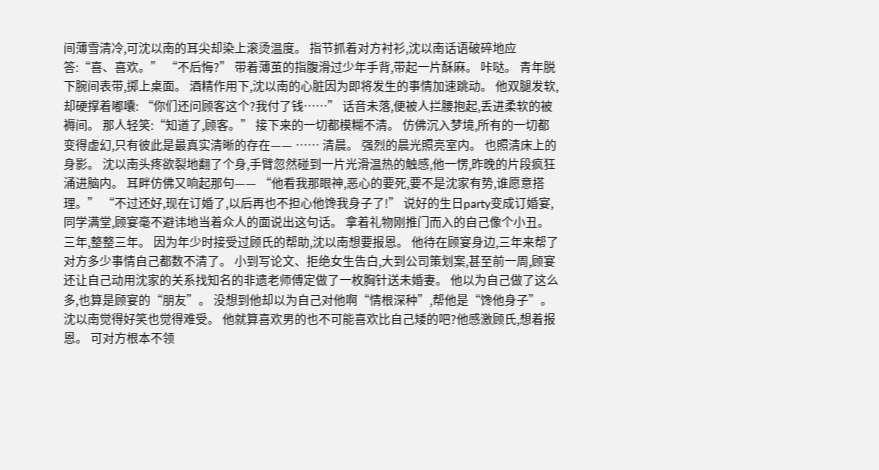间薄雪清冷,可沈以南的耳尖却染上滚烫温度。 指节抓着对方衬衫,沈以南话语破碎地应答:“喜、喜欢。” “不后悔?” 带着薄茧的指腹滑过少年手背,带起一片酥麻。 咔哒。 青年脱下腕间表带,掷上桌面。 酒精作用下,沈以南的心脏因为即将发生的事情加速跳动。 他双腿发软,却硬撑着嘟囔: “你们还问顾客这个?我付了钱……” 话音未落,便被人拦腰抱起,丢进柔软的被褥间。 那人轻笑:“知道了,顾客。” 接下来的一切都模糊不清。 仿佛沉入梦境,所有的一切都变得虚幻,只有彼此是最真实清晰的存在—— …… 清晨。 强烈的晨光照亮室内。 也照清床上的身影。 沈以南头疼欲裂地翻了个身,手臂忽然碰到一片光滑温热的触感,他一愣,昨晚的片段疯狂涌进脑内。 耳畔仿佛又响起那句—— “他看我那眼神,恶心的要死,要不是沈家有势,谁愿意搭理。” “不过还好,现在订婚了,以后再也不担心他馋我身子了!” 说好的生日party变成订婚宴,同学满堂,顾宴毫不避讳地当着众人的面说出这句话。 拿着礼物刚推门而入的自己像个小丑。 三年,整整三年。 因为年少时接受过顾氏的帮助,沈以南想要报恩。 他待在顾宴身边,三年来帮了对方多少事情自己都数不清了。 小到写论文、拒绝女生告白,大到公司策划案,甚至前一周,顾宴还让自己动用沈家的关系找知名的非遗老师傅定做了一枚胸针送未婚妻。 他以为自己做了这么多,也算是顾宴的“朋友”。 没想到他却以为自己对他啊“情根深种”,帮他是“馋他身子”。 沈以南觉得好笑也觉得难受。 他就算喜欢男的也不可能喜欢比自己矮的吧?他感激顾氏,想着报恩。 可对方根本不领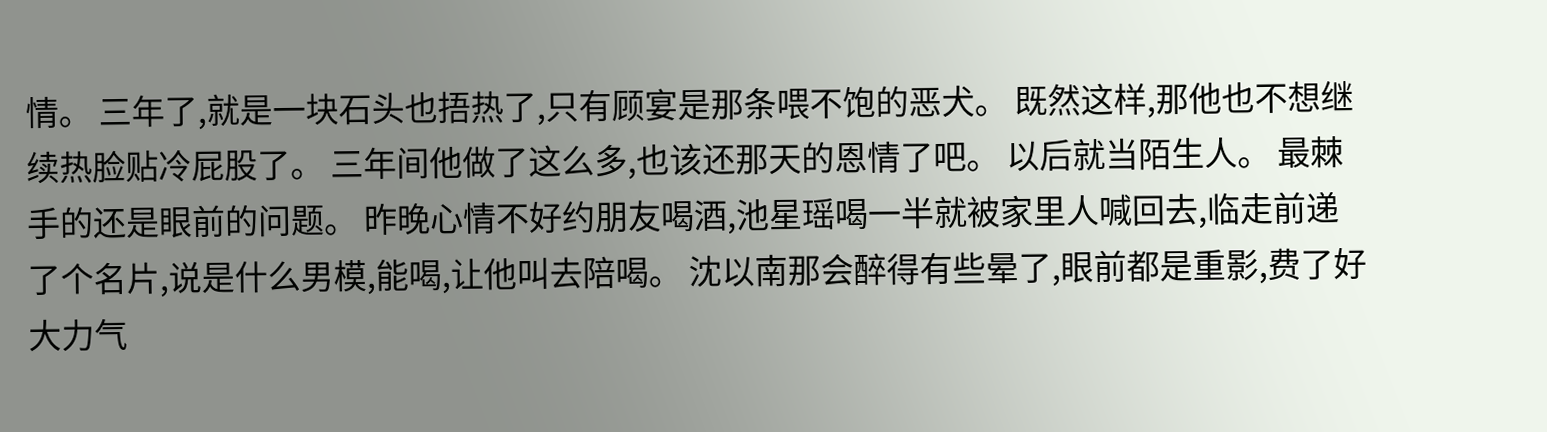情。 三年了,就是一块石头也捂热了,只有顾宴是那条喂不饱的恶犬。 既然这样,那他也不想继续热脸贴冷屁股了。 三年间他做了这么多,也该还那天的恩情了吧。 以后就当陌生人。 最棘手的还是眼前的问题。 昨晚心情不好约朋友喝酒,池星瑶喝一半就被家里人喊回去,临走前递了个名片,说是什么男模,能喝,让他叫去陪喝。 沈以南那会醉得有些晕了,眼前都是重影,费了好大力气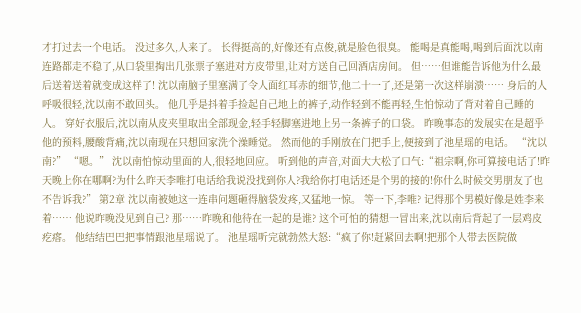才打过去一个电话。 没过多久,人来了。 长得挺高的,好像还有点俊,就是脸色很臭。 能喝是真能喝,喝到后面沈以南连路都走不稳了,从口袋里掏出几张票子塞进对方皮带里,让对方送自己回酒店房间。 但……但谁能告诉他为什么最后送着送着就变成这样了! 沈以南脑子里塞满了令人面红耳赤的细节,他二十一了,还是第一次这样崩溃…… 身后的人呼吸很轻,沈以南不敢回头。 他几乎是抖着手捡起自己地上的裤子,动作轻到不能再轻,生怕惊动了背对着自己睡的人。 穿好衣服后,沈以南从皮夹里取出全部现金,轻手轻脚塞进地上另一条裤子的口袋。 昨晚事态的发展实在是超乎他的预料,腰酸背痛,沈以南现在只想回家洗个澡睡觉。 然而他的手刚放在门把手上,便接到了池星瑶的电话。 “沈以南?” “嗯。” 沈以南怕惊动里面的人,很轻地回应。 听到他的声音,对面大大松了口气:“祖宗啊,你可算接电话了!昨天晚上你在哪啊?为什么昨天李唯打电话给我说没找到你人?我给你打电话还是个男的接的!你什么时候交男朋友了也不告诉我?” 第2章 沈以南被她这一连串问题砸得脑袋发疼,又猛地一惊。 等一下,李唯? 记得那个男模好像是姓李来着…… 他说昨晚没见到自己? 那……昨晚和他待在一起的是谁? 这个可怕的猜想一冒出来,沈以南后背起了一层鸡皮疙瘩。 他结结巴巴把事情跟池星瑶说了。 池星瑶听完就勃然大怒:“疯了你!赶紧回去啊!把那个人带去医院做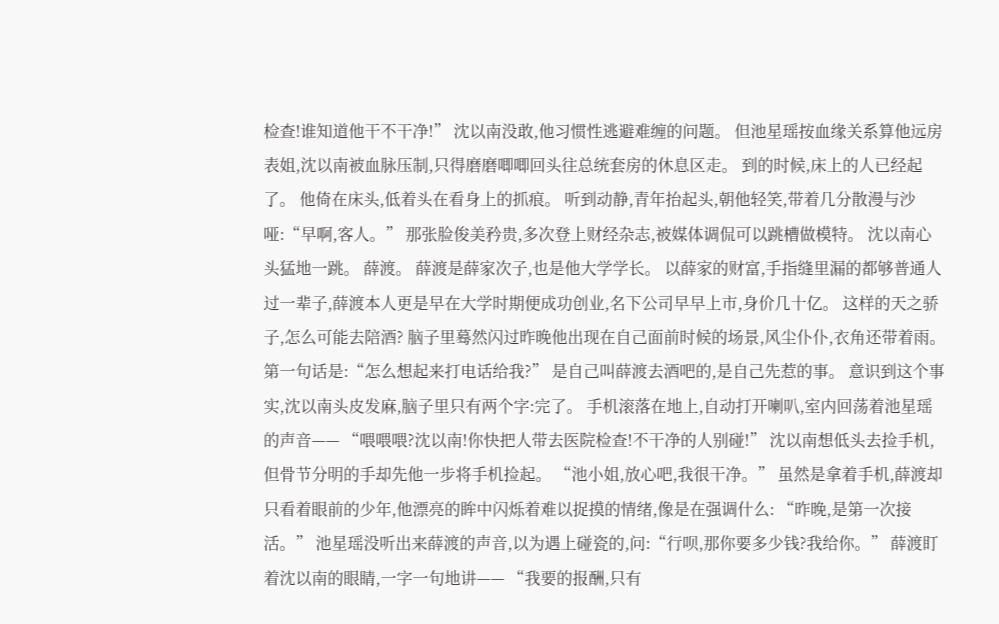检查!谁知道他干不干净!” 沈以南没敢,他习惯性逃避难缠的问题。 但池星瑶按血缘关系算他远房表姐,沈以南被血脉压制,只得磨磨唧唧回头往总统套房的休息区走。 到的时候,床上的人已经起了。 他倚在床头,低着头在看身上的抓痕。 听到动静,青年抬起头,朝他轻笑,带着几分散漫与沙哑:“早啊,客人。” 那张脸俊美矜贵,多次登上财经杂志,被媒体调侃可以跳槽做模特。 沈以南心头猛地一跳。 薛渡。 薛渡是薛家次子,也是他大学学长。 以薛家的财富,手指缝里漏的都够普通人过一辈子,薛渡本人更是早在大学时期便成功创业,名下公司早早上市,身价几十亿。 这样的天之骄子,怎么可能去陪酒? 脑子里蓦然闪过昨晚他出现在自己面前时候的场景,风尘仆仆,衣角还带着雨。 第一句话是:“怎么想起来打电话给我?” 是自己叫薛渡去酒吧的,是自己先惹的事。 意识到这个事实,沈以南头皮发麻,脑子里只有两个字:完了。 手机滚落在地上,自动打开喇叭,室内回荡着池星瑶的声音—— “喂喂喂?沈以南!你快把人带去医院检查!不干净的人别碰!” 沈以南想低头去捡手机,但骨节分明的手却先他一步将手机捡起。 “池小姐,放心吧,我很干净。” 虽然是拿着手机,薛渡却只看着眼前的少年,他漂亮的眸中闪烁着难以捉摸的情绪,像是在强调什么: “昨晚,是第一次接活。” 池星瑶没听出来薛渡的声音,以为遇上碰瓷的,问:“行呗,那你要多少钱?我给你。” 薛渡盯着沈以南的眼睛,一字一句地讲—— “我要的报酬,只有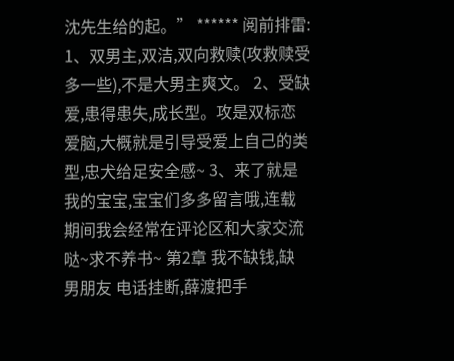沈先生给的起。” ****** 阅前排雷: 1、双男主,双洁,双向救赎(攻救赎受多一些),不是大男主爽文。 2、受缺爱,患得患失,成长型。攻是双标恋爱脑,大概就是引导受爱上自己的类型,忠犬给足安全感~ 3、来了就是我的宝宝,宝宝们多多留言哦,连载期间我会经常在评论区和大家交流哒~求不养书~ 第2章 我不缺钱,缺男朋友 电话挂断,薛渡把手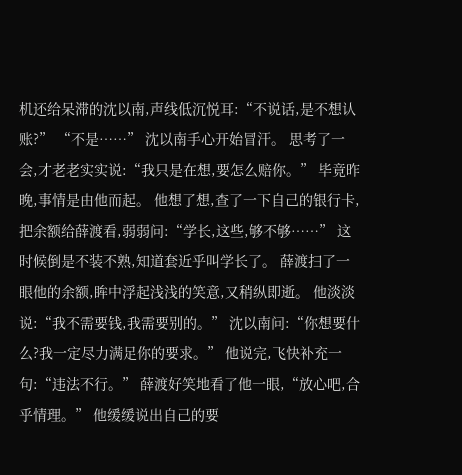机还给呆滞的沈以南,声线低沉悦耳:“不说话,是不想认账?” “不是……” 沈以南手心开始冒汗。 思考了一会,才老老实实说:“我只是在想,要怎么赔你。” 毕竟昨晚,事情是由他而起。 他想了想,查了一下自己的银行卡,把余额给薛渡看,弱弱问:“学长,这些,够不够……” 这时候倒是不装不熟,知道套近乎叫学长了。 薛渡扫了一眼他的余额,眸中浮起浅浅的笑意,又稍纵即逝。 他淡淡说:“我不需要钱,我需要别的。” 沈以南问:“你想要什么?我一定尽力满足你的要求。” 他说完,飞快补充一句:“违法不行。” 薛渡好笑地看了他一眼,“放心吧,合乎情理。” 他缓缓说出自己的要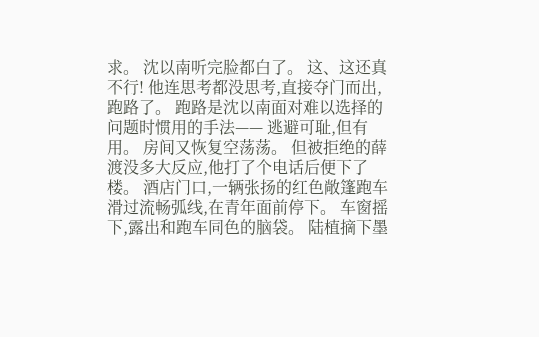求。 沈以南听完脸都白了。 这、这还真不行! 他连思考都没思考,直接夺门而出,跑路了。 跑路是沈以南面对难以选择的问题时惯用的手法—— 逃避可耻,但有用。 房间又恢复空荡荡。 但被拒绝的薛渡没多大反应,他打了个电话后便下了楼。 酒店门口,一辆张扬的红色敞篷跑车滑过流畅弧线,在青年面前停下。 车窗摇下,露出和跑车同色的脑袋。 陆植摘下墨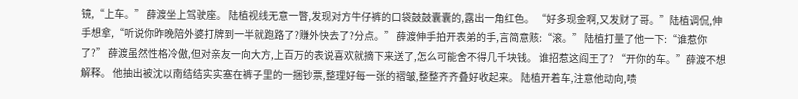镜,“上车。” 薛渡坐上驾驶座。 陆植视线无意一瞥,发现对方牛仔裤的口袋鼓鼓囊囊的,露出一角红色。 “好多现金啊,又发财了哥。”陆植调侃,伸手想拿,“听说你昨晚陪外婆打牌到一半就跑路了?赚外快去了?分点。” 薛渡伸手拍开表弟的手,言简意赅:“滚。” 陆植打量了他一下:“谁惹你了?” 薛渡虽然性格冷傲,但对亲友一向大方,上百万的表说喜欢就摘下来送了,怎么可能舍不得几千块钱。 谁招惹这阎王了? “开你的车。”薛渡不想解释。 他抽出被沈以南结结实实塞在裤子里的一捆钞票,整理好每一张的褶皱,整整齐齐叠好收起来。 陆植开着车,注意他动向,啧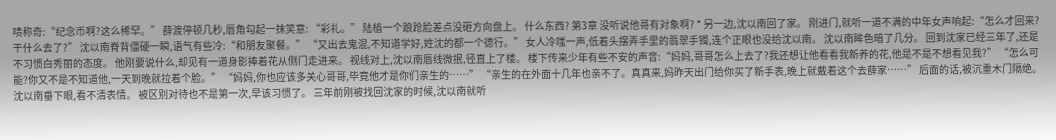啧称奇:“纪念币啊?这么稀罕。” 薛渡停顿几秒,唇角勾起一抹笑意: “彩礼。” 陆植一个踉跄脸差点没砸方向盘上。 什么东西? 第3章 没听说他哥有对象啊? * 另一边,沈以南回了家。 刚进门,就听一道不满的中年女声响起:“怎么才回来?干什么去了?” 沈以南脊背僵硬一瞬,语气有些冷:“和朋友聚餐。” “又出去鬼混,不知道学好,姓沈的都一个德行。” 女人冷嗤一声,低着头摆弄手里的翡翠手镯,连个正眼也没给沈以南。 沈以南眸色暗了几分。 回到沈家已经三年了,还是不习惯白秀丽的态度。 他刚要说什么,却见有一道身影捧着花从侧门走进来。 视线对上,沈以南唇线微抿,径直上了楼。 楼下传来少年有些不安的声音:“妈妈,哥哥怎么上去了?我还想让他看看我新养的花,他是不是不想看见我?” “怎么可能?你又不是不知道他,一天到晚就拉着个脸。” “妈妈,你也应该多关心哥哥,毕竟他才是你们亲生的……” “亲生的在外面十几年也亲不了。真真来,妈昨天出门给你买了新手表,晚上就戴着这个去薛家……” 后面的话,被沉重木门隔绝。 沈以南垂下眼,看不清表情。 被区别对待也不是第一次,早该习惯了。 三年前刚被找回沈家的时候,沈以南就听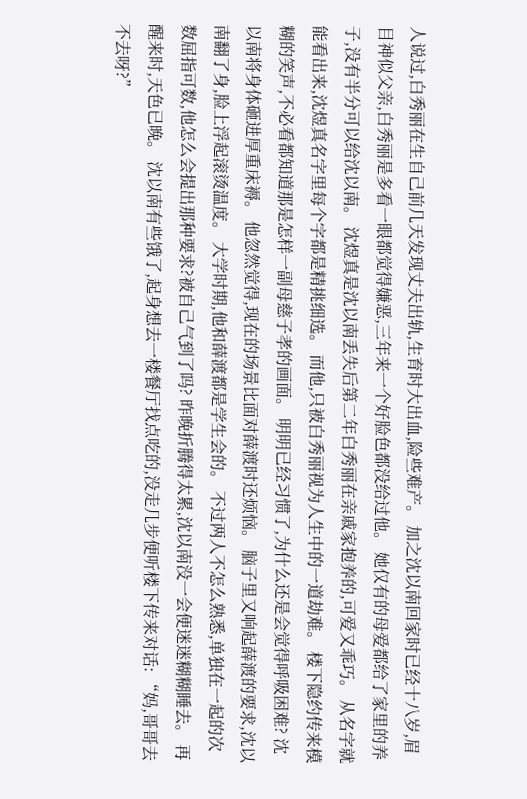人说过,白秀丽在生自己前几天发现丈夫出轨,生育时大出血,险些难产。 加之沈以南回家时已经十八岁,眉目神似父亲,白秀丽是多看一眼都觉得嫌恶,三年来一个好脸色都没给过他。 她仅有的母爱都给了家里的养子,没有半分可以给沈以南。 沈煜真是沈以南丢失后第二年白秀丽在亲戚家抱养的,可爱又乖巧。 从名字就能看出来,沈煜真名字里每个字都是精挑细选。 而他,只被白秀丽视为人生中的一道劫难。 楼下隐约传来模糊的笑声,不必看都知道那是怎样一副母慈子孝的画面。 明明已经习惯了,为什么还是会觉得呼吸困难? 沈以南将身体砸进厚重床褥。 他忽然觉得,现在的场景比面对薛渡时还烦恼。 脑子里又响起薛渡的要求,沈以南翻了身,脸上浮起滚烫温度。 大学时期,他和薛渡都是学生会的。 不过两人不怎么熟悉,单独在一起的次数屈指可数,他怎么会提出那种要求?被自己气到了吗? 昨晚折腾得太累,沈以南没一会便迷迷糊糊睡去。 再醒来时,天色已晚。 沈以南有些饿了,起身想去一楼餐厅找点吃的,没走几步便听楼下传来对话: “妈,哥哥去不去呀?”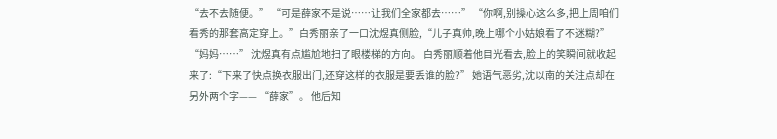“去不去随便。” “可是薛家不是说……让我们全家都去……” “你啊,别操心这么多,把上周咱们看秀的那套高定穿上。”白秀丽亲了一口沈煜真侧脸,“儿子真帅,晚上哪个小姑娘看了不迷糊?” “妈妈……” 沈煜真有点尴尬地扫了眼楼梯的方向。 白秀丽顺着他目光看去,脸上的笑瞬间就收起来了:“下来了快点换衣服出门,还穿这样的衣服是要丢谁的脸?” 她语气恶劣,沈以南的关注点却在另外两个字—— “薛家”。 他后知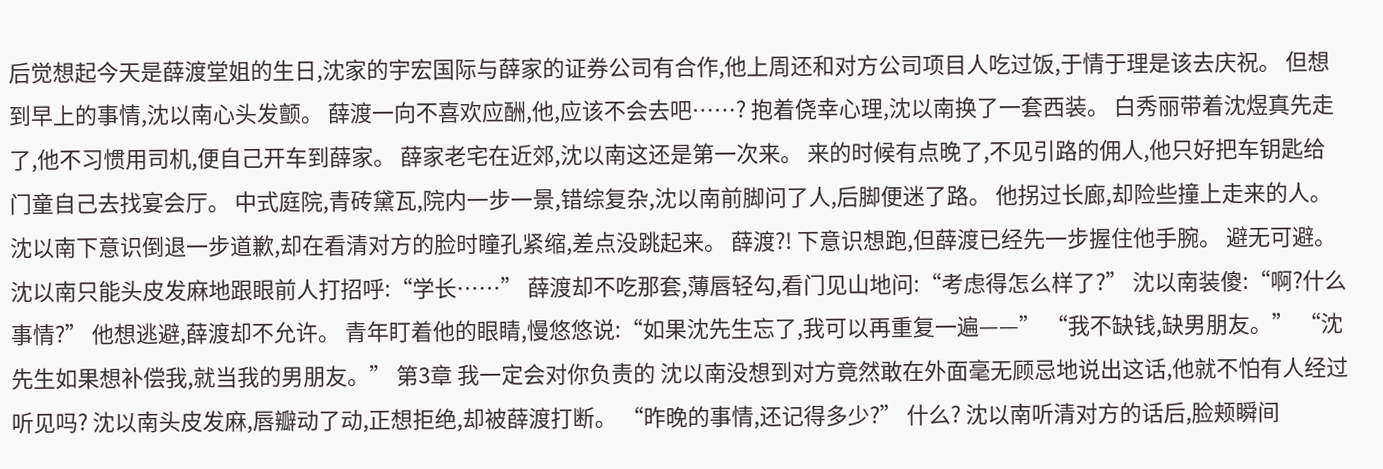后觉想起今天是薛渡堂姐的生日,沈家的宇宏国际与薛家的证券公司有合作,他上周还和对方公司项目人吃过饭,于情于理是该去庆祝。 但想到早上的事情,沈以南心头发颤。 薛渡一向不喜欢应酬,他,应该不会去吧……? 抱着侥幸心理,沈以南换了一套西装。 白秀丽带着沈煜真先走了,他不习惯用司机,便自己开车到薛家。 薛家老宅在近郊,沈以南这还是第一次来。 来的时候有点晚了,不见引路的佣人,他只好把车钥匙给门童自己去找宴会厅。 中式庭院,青砖黛瓦,院内一步一景,错综复杂,沈以南前脚问了人,后脚便迷了路。 他拐过长廊,却险些撞上走来的人。 沈以南下意识倒退一步道歉,却在看清对方的脸时瞳孔紧缩,差点没跳起来。 薛渡?! 下意识想跑,但薛渡已经先一步握住他手腕。 避无可避。 沈以南只能头皮发麻地跟眼前人打招呼:“学长……” 薛渡却不吃那套,薄唇轻勾,看门见山地问:“考虑得怎么样了?” 沈以南装傻:“啊?什么事情?” 他想逃避,薛渡却不允许。 青年盯着他的眼睛,慢悠悠说:“如果沈先生忘了,我可以再重复一遍——” “我不缺钱,缺男朋友。” “沈先生如果想补偿我,就当我的男朋友。” 第3章 我一定会对你负责的 沈以南没想到对方竟然敢在外面毫无顾忌地说出这话,他就不怕有人经过听见吗? 沈以南头皮发麻,唇瓣动了动,正想拒绝,却被薛渡打断。 “昨晚的事情,还记得多少?” 什么? 沈以南听清对方的话后,脸颊瞬间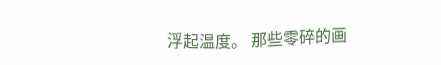浮起温度。 那些零碎的画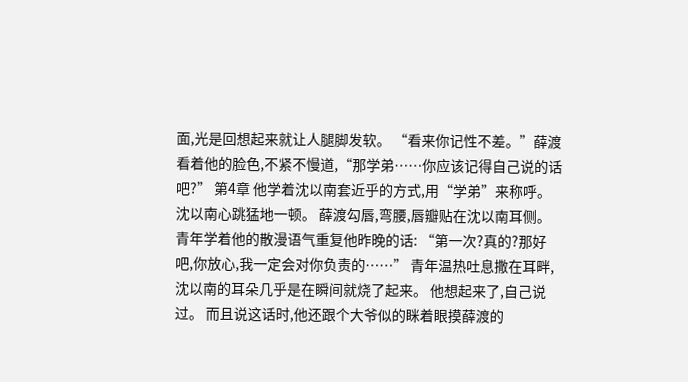面,光是回想起来就让人腿脚发软。 “看来你记性不差。”薛渡看着他的脸色,不紧不慢道,“那学弟……你应该记得自己说的话吧?” 第4章 他学着沈以南套近乎的方式,用“学弟”来称呼。 沈以南心跳猛地一顿。 薛渡勾唇,弯腰,唇瓣贴在沈以南耳侧。 青年学着他的散漫语气重复他昨晚的话: “第一次?真的?那好吧,你放心,我一定会对你负责的……” 青年温热吐息撒在耳畔,沈以南的耳朵几乎是在瞬间就烧了起来。 他想起来了,自己说过。 而且说这话时,他还跟个大爷似的眯着眼摸薛渡的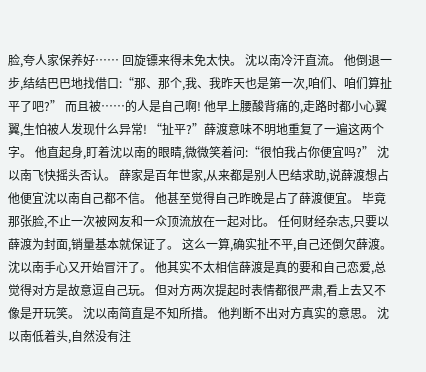脸,夸人家保养好…… 回旋镖来得未免太快。 沈以南冷汗直流。 他倒退一步,结结巴巴地找借口:“那、那个,我、我昨天也是第一次,咱们、咱们算扯平了吧?” 而且被……的人是自己啊! 他早上腰酸背痛的,走路时都小心翼翼,生怕被人发现什么异常! “扯平?”薛渡意味不明地重复了一遍这两个字。 他直起身,盯着沈以南的眼睛,微微笑着问:“很怕我占你便宜吗?” 沈以南飞快摇头否认。 薛家是百年世家,从来都是别人巴结求助,说薛渡想占他便宜沈以南自己都不信。 他甚至觉得自己昨晚是占了薛渡便宜。 毕竟那张脸,不止一次被网友和一众顶流放在一起对比。 任何财经杂志,只要以薛渡为封面,销量基本就保证了。 这么一算,确实扯不平,自己还倒欠薛渡。 沈以南手心又开始冒汗了。 他其实不太相信薛渡是真的要和自己恋爱,总觉得对方是故意逗自己玩。 但对方两次提起时表情都很严肃,看上去又不像是开玩笑。 沈以南简直是不知所措。 他判断不出对方真实的意思。 沈以南低着头,自然没有注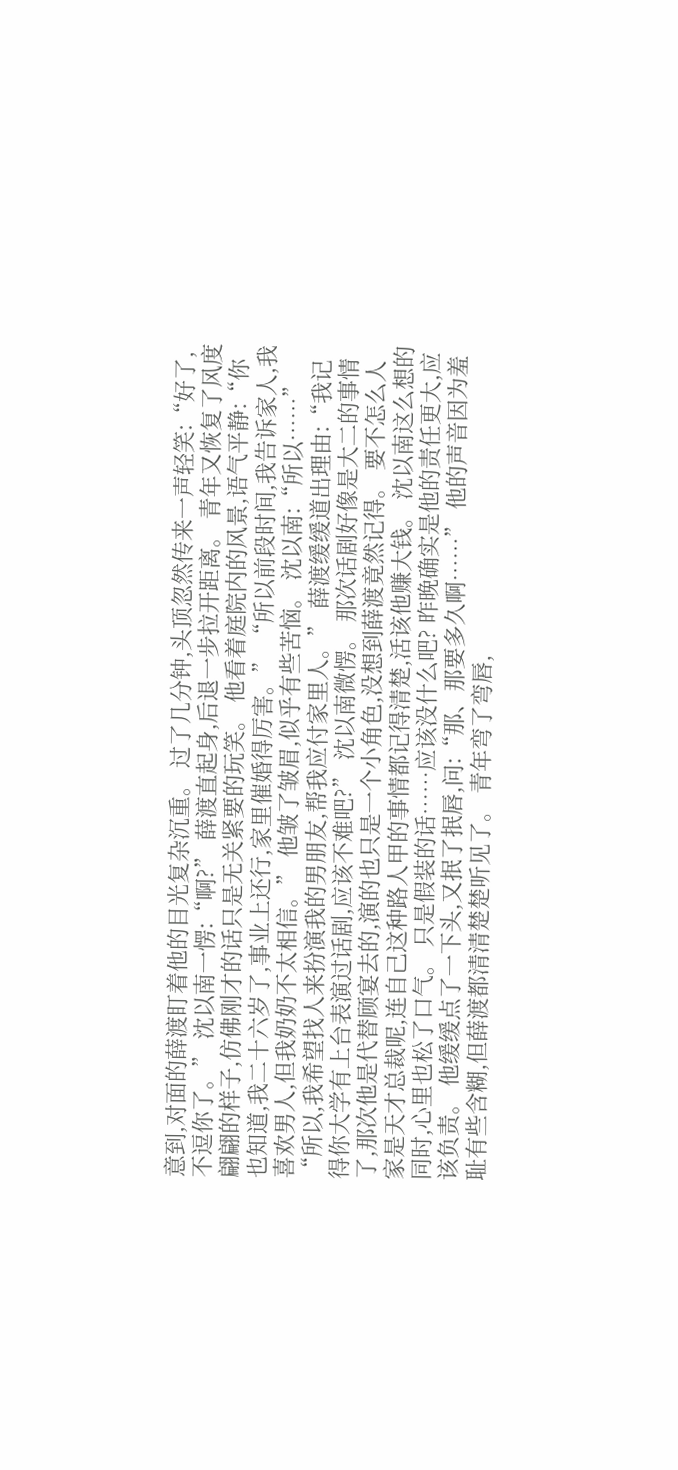意到,对面的薛渡盯着他的目光复杂沉重。 过了几分钟,头顶忽然传来一声轻笑:“好了,不逗你了。” 沈以南一愣:“啊?” 薛渡直起身,后退一步拉开距离。 青年又恢复了风度翩翩的样子,仿佛刚才的话只是无关紧要的玩笑。 他看着庭院内的风景,语气平静:“你也知道,我二十六岁了,事业上还行,家里催婚得厉害。” “所以前段时间,我告诉家人,我喜欢男人,但我奶奶不太相信。” 他皱了皱眉,似乎有些苦恼。 沈以南:“所以……” “所以,我希望找人来扮演我的男朋友,帮我应付家里人。” 薛渡缓缓道出理由:“我记得你大学有上台表演过话剧,应该不难吧?” 沈以南微愣。 那次话剧好像是大二的事情了,那次他是代替顾宴去的,演的也只是一个小角色,没想到薛渡竟然记得。 要不怎么人家是天才总裁呢,连自己这种路人甲的事情都记得清楚,活该他赚大钱。 沈以南这么想的同时,心里也松了口气。 只是假装的话……应该没什么吧? 昨晚确实是他的责任更大,应该负责。 他缓缓点了一下头,又抿了抿唇,问:“那、那要多久啊……” 他的声音因为羞耻有些含糊,但薛渡都清清楚楚听见了。 青年弯了弯唇,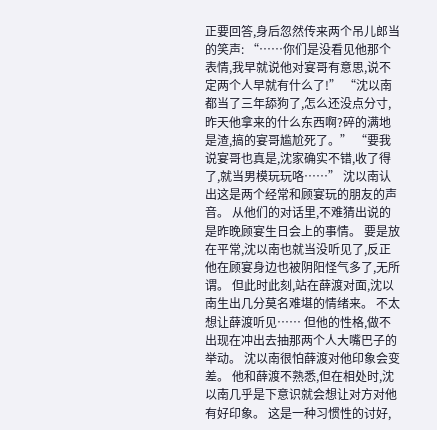正要回答,身后忽然传来两个吊儿郎当的笑声: “……你们是没看见他那个表情,我早就说他对宴哥有意思,说不定两个人早就有什么了!” “沈以南都当了三年舔狗了,怎么还没点分寸,昨天他拿来的什么东西啊?碎的满地是渣,搞的宴哥尴尬死了。” “要我说宴哥也真是,沈家确实不错,收了得了,就当男模玩玩咯……” 沈以南认出这是两个经常和顾宴玩的朋友的声音。 从他们的对话里,不难猜出说的是昨晚顾宴生日会上的事情。 要是放在平常,沈以南也就当没听见了,反正他在顾宴身边也被阴阳怪气多了,无所谓。 但此时此刻,站在薛渡对面,沈以南生出几分莫名难堪的情绪来。 不太想让薛渡听见…… 但他的性格,做不出现在冲出去抽那两个人大嘴巴子的举动。 沈以南很怕薛渡对他印象会变差。 他和薛渡不熟悉,但在相处时,沈以南几乎是下意识就会想让对方对他有好印象。 这是一种习惯性的讨好,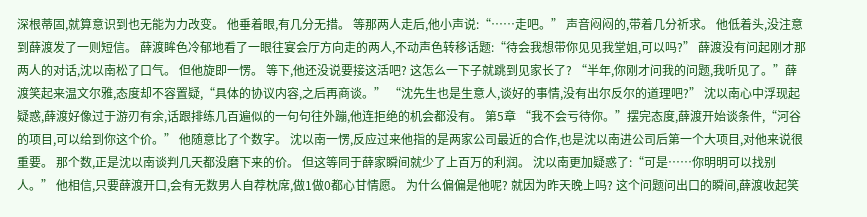深根蒂固,就算意识到也无能为力改变。 他垂着眼,有几分无措。 等那两人走后,他小声说:“……走吧。” 声音闷闷的,带着几分祈求。 他低着头,没注意到薛渡发了一则短信。 薛渡眸色冷郁地看了一眼往宴会厅方向走的两人,不动声色转移话题:“待会我想带你见见我堂姐,可以吗?” 薛渡没有问起刚才那两人的对话,沈以南松了口气。 但他旋即一愣。 等下,他还没说要接这活吧? 这怎么一下子就跳到见家长了? “半年,你刚才问我的问题,我听见了。”薛渡笑起来温文尔雅,态度却不容置疑,“具体的协议内容,之后再商谈。” “沈先生也是生意人,谈好的事情,没有出尔反尔的道理吧?” 沈以南心中浮现起疑惑,薛渡好像过于游刃有余,话跟排练几百遍似的一句句往外蹦,他连拒绝的机会都没有。 第5章 “我不会亏待你。”摆完态度,薛渡开始谈条件,“河谷的项目,可以给到你这个价。” 他随意比了个数字。 沈以南一愣,反应过来他指的是两家公司最近的合作,也是沈以南进公司后第一个大项目,对他来说很重要。 那个数,正是沈以南谈判几天都没磨下来的价。 但这等同于薛家瞬间就少了上百万的利润。 沈以南更加疑惑了:“可是……你明明可以找别人。” 他相信,只要薛渡开口,会有无数男人自荐枕席,做1做0都心甘情愿。 为什么偏偏是他呢? 就因为昨天晚上吗? 这个问题问出口的瞬间,薛渡收起笑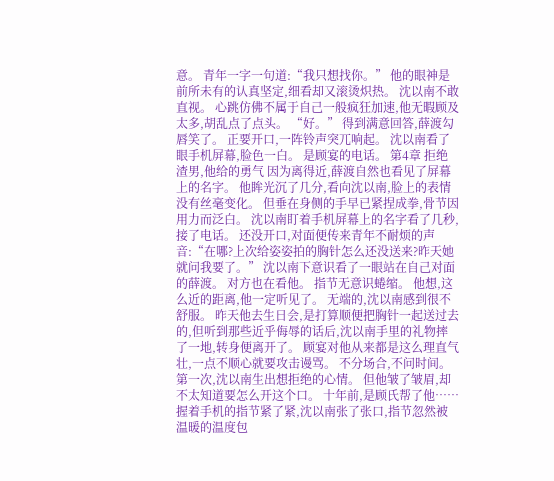意。 青年一字一句道:“我只想找你。” 他的眼神是前所未有的认真坚定,细看却又滚烫炽热。 沈以南不敢直视。 心跳仿佛不属于自己一般疯狂加速,他无暇顾及太多,胡乱点了点头。 “好。” 得到满意回答,薛渡勾唇笑了。 正要开口,一阵铃声突兀响起。 沈以南看了眼手机屏幕,脸色一白。 是顾宴的电话。 第4章 拒绝渣男,他给的勇气 因为离得近,薛渡自然也看见了屏幕上的名字。 他眸光沉了几分,看向沈以南,脸上的表情没有丝毫变化。 但垂在身侧的手早已紧捏成拳,骨节因用力而泛白。 沈以南盯着手机屏幕上的名字看了几秒,接了电话。 还没开口,对面便传来青年不耐烦的声音:“在哪?上次给姿姿拍的胸针怎么还没送来?昨天她就问我要了。” 沈以南下意识看了一眼站在自己对面的薛渡。 对方也在看他。 指节无意识蜷缩。 他想,这么近的距离,他一定听见了。 无端的,沈以南感到很不舒服。 昨天他去生日会,是打算顺便把胸针一起送过去的,但听到那些近乎侮辱的话后,沈以南手里的礼物摔了一地,转身便离开了。 顾宴对他从来都是这么理直气壮,一点不顺心就要攻击谩骂。 不分场合,不问时间。 第一次,沈以南生出想拒绝的心情。 但他皱了皱眉,却不太知道要怎么开这个口。 十年前,是顾氏帮了他…… 握着手机的指节紧了紧,沈以南张了张口,指节忽然被温暖的温度包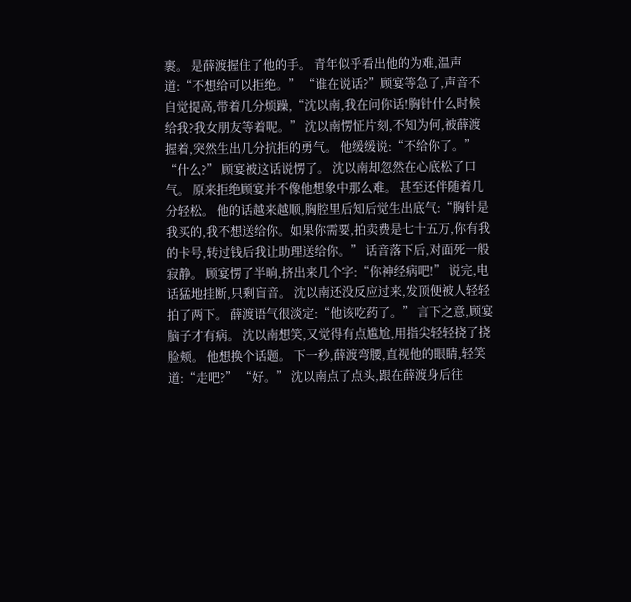裹。 是薛渡握住了他的手。 青年似乎看出他的为难,温声道:“不想给可以拒绝。” “谁在说话?”顾宴等急了,声音不自觉提高,带着几分烦躁,“沈以南,我在问你话!胸针什么时候给我?我女朋友等着呢。” 沈以南愣怔片刻,不知为何,被薛渡握着,突然生出几分抗拒的勇气。 他缓缓说:“不给你了。” “什么?” 顾宴被这话说愣了。 沈以南却忽然在心底松了口气。 原来拒绝顾宴并不像他想象中那么难。 甚至还伴随着几分轻松。 他的话越来越顺,胸腔里后知后觉生出底气:“胸针是我买的,我不想送给你。如果你需要,拍卖费是七十五万,你有我的卡号,转过钱后我让助理送给你。” 话音落下后,对面死一般寂静。 顾宴愣了半晌,挤出来几个字:“你神经病吧!” 说完,电话猛地挂断,只剩盲音。 沈以南还没反应过来,发顶便被人轻轻拍了两下。 薛渡语气很淡定:“他该吃药了。” 言下之意,顾宴脑子才有病。 沈以南想笑,又觉得有点尴尬,用指尖轻轻挠了挠脸颊。 他想换个话题。 下一秒,薛渡弯腰,直视他的眼睛,轻笑道:“走吧?” “好。” 沈以南点了点头,跟在薛渡身后往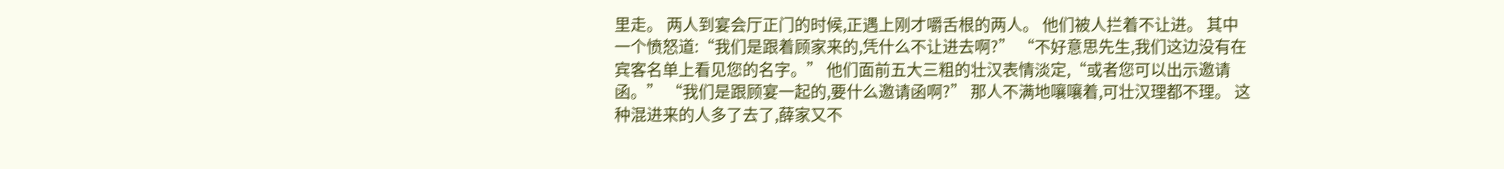里走。 两人到宴会厅正门的时候,正遇上刚才嚼舌根的两人。 他们被人拦着不让进。 其中一个愤怒道:“我们是跟着顾家来的,凭什么不让进去啊?” “不好意思先生,我们这边没有在宾客名单上看见您的名字。” 他们面前五大三粗的壮汉表情淡定,“或者您可以出示邀请函。” “我们是跟顾宴一起的,要什么邀请函啊?” 那人不满地嚷嚷着,可壮汉理都不理。 这种混进来的人多了去了,薛家又不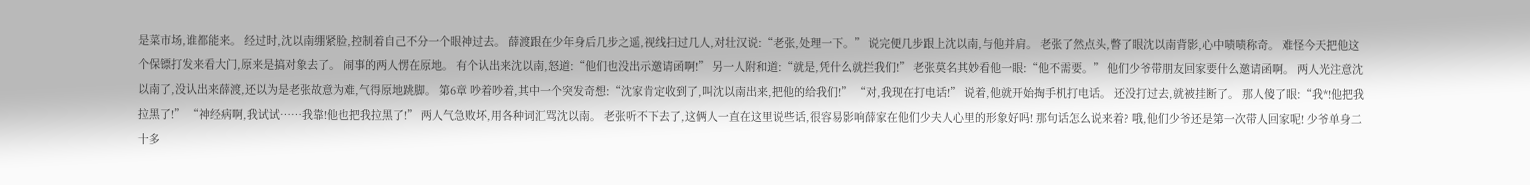是菜市场,谁都能来。 经过时,沈以南绷紧脸,控制着自己不分一个眼神过去。 薛渡跟在少年身后几步之遥,视线扫过几人,对壮汉说:“老张,处理一下。” 说完便几步跟上沈以南,与他并肩。 老张了然点头,瞥了眼沈以南背影,心中啧啧称奇。 难怪今天把他这个保镖打发来看大门,原来是搞对象去了。 闹事的两人愣在原地。 有个认出来沈以南,怒道:“他们也没出示邀请函啊!” 另一人附和道:“就是,凭什么就拦我们!” 老张莫名其妙看他一眼:“他不需要。” 他们少爷带朋友回家要什么邀请函啊。 两人光注意沈以南了,没认出来薛渡,还以为是老张故意为难,气得原地跳脚。 第6章 吵着吵着,其中一个突发奇想:“沈家肯定收到了,叫沈以南出来,把他的给我们!” “对,我现在打电话!” 说着,他就开始掏手机打电话。 还没打过去,就被挂断了。 那人傻了眼:“我*!他把我拉黑了!” “神经病啊,我试试……我靠!他也把我拉黑了!” 两人气急败坏,用各种词汇骂沈以南。 老张听不下去了,这俩人一直在这里说些话,很容易影响薛家在他们少夫人心里的形象好吗! 那句话怎么说来着? 哦,他们少爷还是第一次带人回家呢! 少爷单身二十多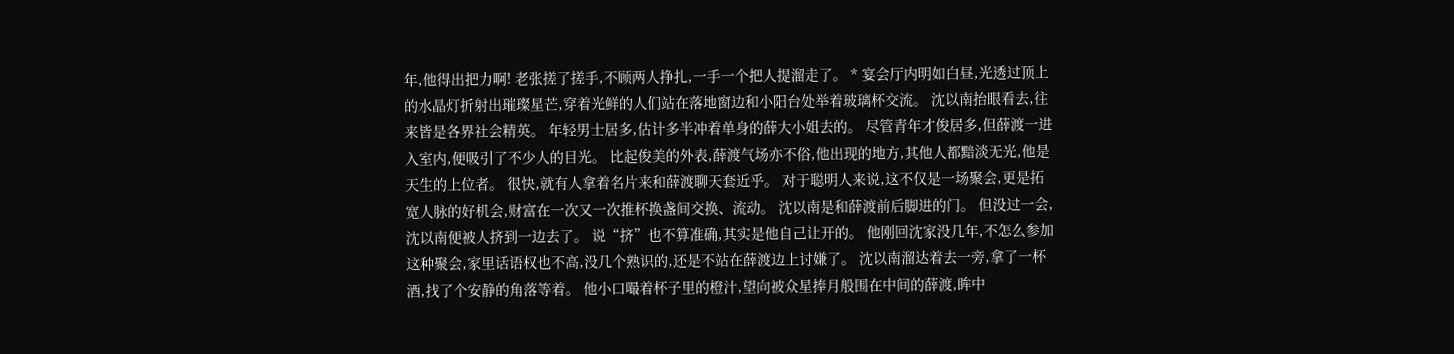年,他得出把力啊! 老张搓了搓手,不顾两人挣扎,一手一个把人提溜走了。 * 宴会厅内明如白昼,光透过顶上的水晶灯折射出璀璨星芒,穿着光鲜的人们站在落地窗边和小阳台处举着玻璃杯交流。 沈以南抬眼看去,往来皆是各界社会精英。 年轻男士居多,估计多半冲着单身的薛大小姐去的。 尽管青年才俊居多,但薛渡一进入室内,便吸引了不少人的目光。 比起俊美的外表,薛渡气场亦不俗,他出现的地方,其他人都黯淡无光,他是天生的上位者。 很快,就有人拿着名片来和薛渡聊天套近乎。 对于聪明人来说,这不仅是一场聚会,更是拓宽人脉的好机会,财富在一次又一次推杯换盏间交换、流动。 沈以南是和薛渡前后脚进的门。 但没过一会,沈以南便被人挤到一边去了。 说“挤”也不算准确,其实是他自己让开的。 他刚回沈家没几年,不怎么参加这种聚会,家里话语权也不高,没几个熟识的,还是不站在薛渡边上讨嫌了。 沈以南溜达着去一旁,拿了一杯酒,找了个安静的角落等着。 他小口嘬着杯子里的橙汁,望向被众星捧月般围在中间的薛渡,眸中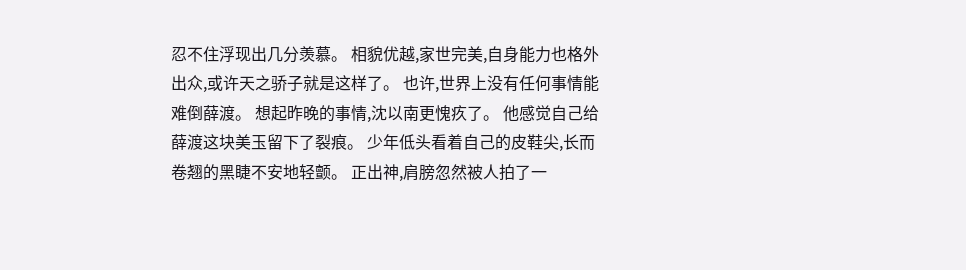忍不住浮现出几分羡慕。 相貌优越,家世完美,自身能力也格外出众,或许天之骄子就是这样了。 也许,世界上没有任何事情能难倒薛渡。 想起昨晚的事情,沈以南更愧疚了。 他感觉自己给薛渡这块美玉留下了裂痕。 少年低头看着自己的皮鞋尖,长而卷翘的黑睫不安地轻颤。 正出神,肩膀忽然被人拍了一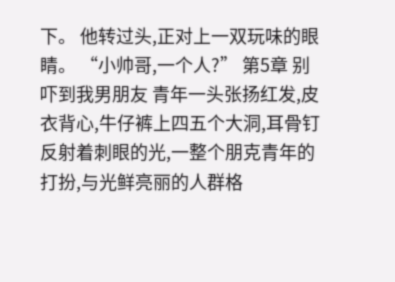下。 他转过头,正对上一双玩味的眼睛。 “小帅哥,一个人?” 第5章 别吓到我男朋友 青年一头张扬红发,皮衣背心,牛仔裤上四五个大洞,耳骨钉反射着刺眼的光,一整个朋克青年的打扮,与光鲜亮丽的人群格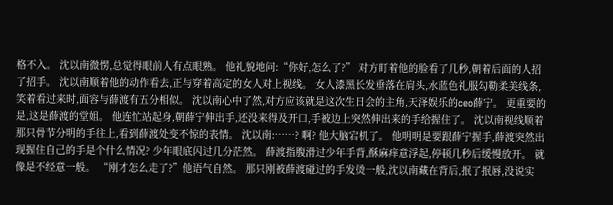格不入。 沈以南微愣,总觉得眼前人有点眼熟。 他礼貌地问:“你好,怎么了?” 对方盯着他的脸看了几秒,朝着后面的人招了招手。 沈以南顺着他的动作看去,正与穿着高定的女人对上视线。 女人漆黑长发垂落在肩头,水蓝色礼服勾勒柔美线条,笑着看过来时,面容与薛渡有五分相似。 沈以南心中了然,对方应该就是这次生日会的主角,天泽娱乐的ceo薛宁。 更重要的是,这是薛渡的堂姐。 他连忙站起身,朝薛宁伸出手,还没来得及开口,手被边上突然伸出来的手给握住了。 沈以南视线顺着那只骨节分明的手往上,看到薛渡处变不惊的表情。 沈以南:……? 啊? 他大脑宕机了。 他明明是要跟薛宁握手,薛渡突然出现握住自己的手是个什么情况? 少年眼底闪过几分茫然。 薛渡指腹滑过少年手背,酥麻痒意浮起,停顿几秒后缓慢放开。 就像是不经意一般。 “刚才怎么走了?”他语气自然。 那只刚被薛渡碰过的手发烫一般,沈以南藏在背后,抿了抿唇,没说实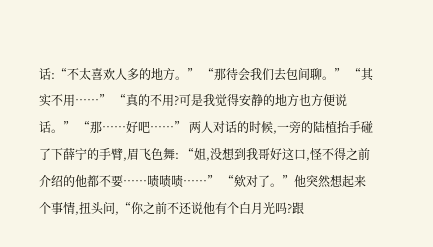话:“不太喜欢人多的地方。” “那待会我们去包间聊。” “其实不用……” “真的不用?可是我觉得安静的地方也方便说话。” “那……好吧……” 两人对话的时候,一旁的陆植抬手碰了下薛宁的手臂,眉飞色舞: “姐,没想到我哥好这口,怪不得之前介绍的他都不要……啧啧啧……” “欸对了。”他突然想起来个事情,扭头问,“你之前不还说他有个白月光吗?跟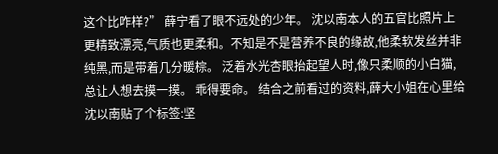这个比咋样?” 薛宁看了眼不远处的少年。 沈以南本人的五官比照片上更精致漂亮,气质也更柔和。不知是不是营养不良的缘故,他柔软发丝并非纯黑,而是带着几分暖棕。 泛着水光杏眼抬起望人时,像只柔顺的小白猫,总让人想去摸一摸。 乖得要命。 结合之前看过的资料,薛大小姐在心里给沈以南贴了个标签:坚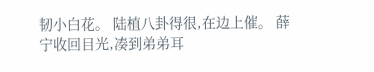韧小白花。 陆植八卦得很,在边上催。 薛宁收回目光,凑到弟弟耳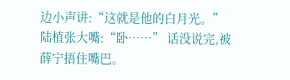边小声讲:“这就是他的白月光。” 陆植张大嘴:“卧……” 话没说完,被薛宁捂住嘴巴。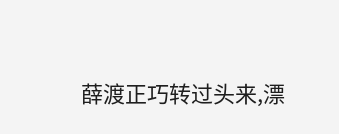薛渡正巧转过头来,漂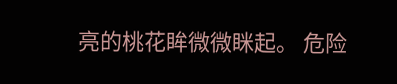亮的桃花眸微微眯起。 危险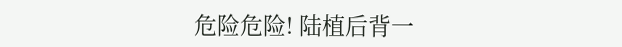危险危险! 陆植后背一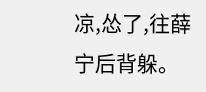凉,怂了,往薛宁后背躲。